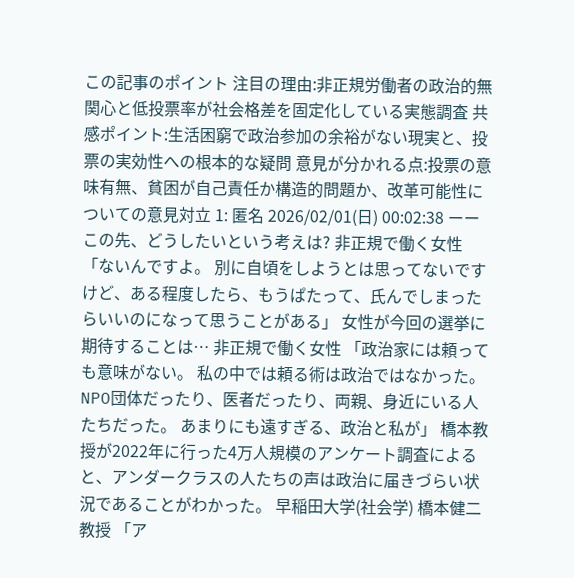この記事のポイント 注目の理由:非正規労働者の政治的無関心と低投票率が社会格差を固定化している実態調査 共感ポイント:生活困窮で政治参加の余裕がない現実と、投票の実効性への根本的な疑問 意見が分かれる点:投票の意味有無、貧困が自己責任か構造的問題か、改革可能性についての意見対立 1: 匿名 2026/02/01(日) 00:02:38 ーーこの先、どうしたいという考えは? 非正規で働く女性 「ないんですよ。 別に自頃をしようとは思ってないですけど、ある程度したら、もうぱたって、氏んでしまったらいいのになって思うことがある」 女性が今回の選挙に期待することは… 非正規で働く女性 「政治家には頼っても意味がない。 私の中では頼る術は政治ではなかった。 NPO団体だったり、医者だったり、両親、身近にいる人たちだった。 あまりにも遠すぎる、政治と私が」 橋本教授が2022年に行った4万人規模のアンケート調査によると、アンダークラスの人たちの声は政治に届きづらい状況であることがわかった。 早稲田大学(社会学) 橋本健二 教授 「ア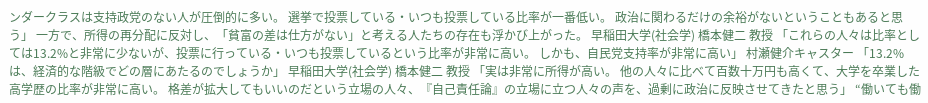ンダークラスは支持政党のない人が圧倒的に多い。 選挙で投票している・いつも投票している比率が一番低い。 政治に関わるだけの余裕がないということもあると思う」 一方で、所得の再分配に反対し、「貧富の差は仕方がない」と考える人たちの存在も浮かび上がった。 早稲田大学(社会学) 橋本健二 教授 「これらの人々は比率としては13.2%と非常に少ないが、投票に行っている・いつも投票しているという比率が非常に高い。 しかも、自民党支持率が非常に高い」 村瀬健介キャスター 「13.2%は、経済的な階級でどの層にあたるのでしょうか」 早稲田大学(社会学) 橋本健二 教授 「実は非常に所得が高い。 他の人々に比べて百数十万円も高くて、大学を卒業した高学歴の比率が非常に高い。 格差が拡大してもいいのだという立場の人々、『自己責任論』の立場に立つ人々の声を、過剰に政治に反映させてきたと思う」 “働いても働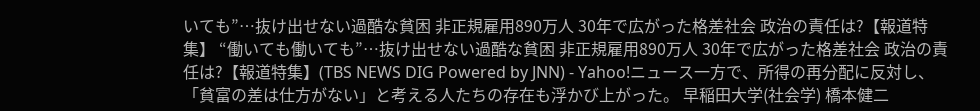いても”…抜け出せない過酷な貧困 非正規雇用890万人 30年で広がった格差社会 政治の責任は?【報道特集】 “働いても働いても”…抜け出せない過酷な貧困 非正規雇用890万人 30年で広がった格差社会 政治の責任は?【報道特集】(TBS NEWS DIG Powered by JNN) - Yahoo!ニュース一方で、所得の再分配に反対し、「貧富の差は仕方がない」と考える人たちの存在も浮かび上がった。 早稲田大学(社会学) 橋本健二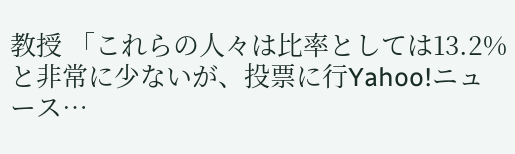教授 「これらの人々は比率としては13.2%と非常に少ないが、投票に行Yahoo!ニュース…